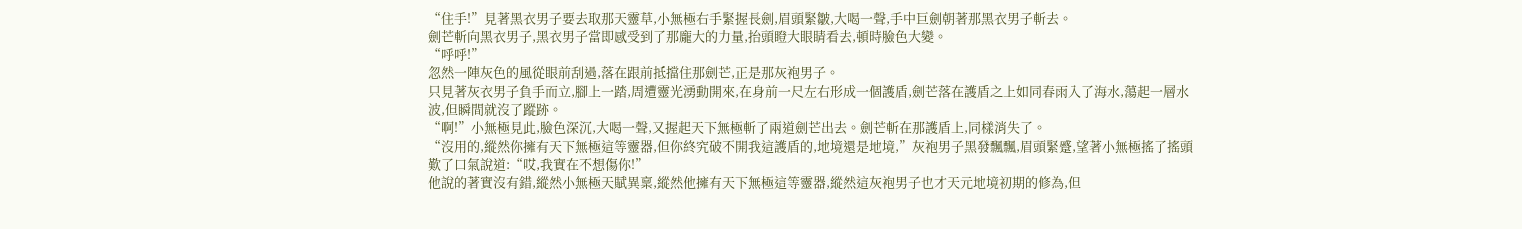“住手!”見著黑衣男子要去取那天靈草,小無極右手緊握長劍,眉頭緊皺,大喝一聲,手中巨劍朝著那黑衣男子斬去。
劍芒斬向黑衣男子,黑衣男子當即感受到了那龐大的力量,抬頭瞪大眼睛看去,頓時臉色大變。
“呼呼!”
忽然一陣灰色的風從眼前刮過,落在跟前抵擋住那劍芒,正是那灰袍男子。
只見著灰衣男子負手而立,腳上一踏,周遭靈光湧動開來,在身前一尺左右形成一個護盾,劍芒落在護盾之上如同春雨入了海水,蕩起一層水波,但瞬間就沒了蹤跡。
“啊!”小無極見此,臉色深沉,大喝一聲,又握起天下無極斬了兩道劍芒出去。劍芒斬在那護盾上,同樣消失了。
“沒用的,縱然你擁有天下無極這等靈器,但你終究破不開我這護盾的,地境還是地境,”灰袍男子黑發飄飄,眉頭緊蹙,望著小無極搖了搖頭歎了口氣說道:“哎,我實在不想傷你!”
他說的著實沒有錯,縱然小無極天賦異稟,縱然他擁有天下無極這等靈器,縱然這灰袍男子也才天元地境初期的修為,但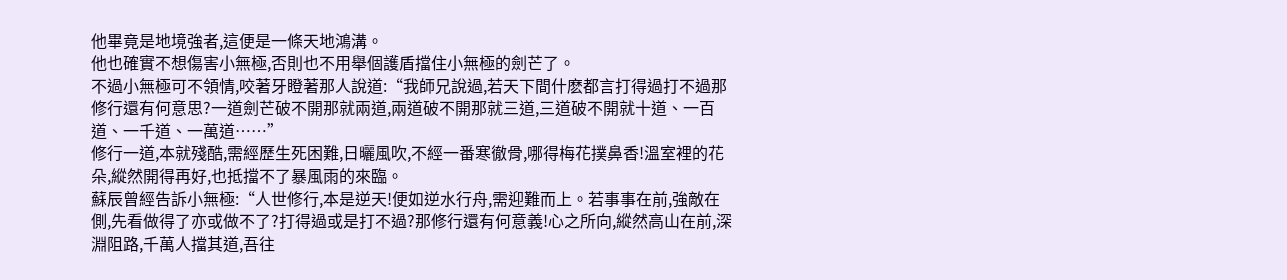他畢竟是地境強者,這便是一條天地鴻溝。
他也確實不想傷害小無極,否則也不用舉個護盾擋住小無極的劍芒了。
不過小無極可不領情,咬著牙瞪著那人說道:“我師兄說過,若天下間什麽都言打得過打不過那修行還有何意思?一道劍芒破不開那就兩道,兩道破不開那就三道,三道破不開就十道、一百道、一千道、一萬道……”
修行一道,本就殘酷,需經歷生死困難,日曬風吹,不經一番寒徹骨,哪得梅花撲鼻香!溫室裡的花朵,縱然開得再好,也抵擋不了暴風雨的來臨。
蘇辰曾經告訴小無極:“人世修行,本是逆天!便如逆水行舟,需迎難而上。若事事在前,強敵在側,先看做得了亦或做不了?打得過或是打不過?那修行還有何意義!心之所向,縱然高山在前,深淵阻路,千萬人擋其道,吾往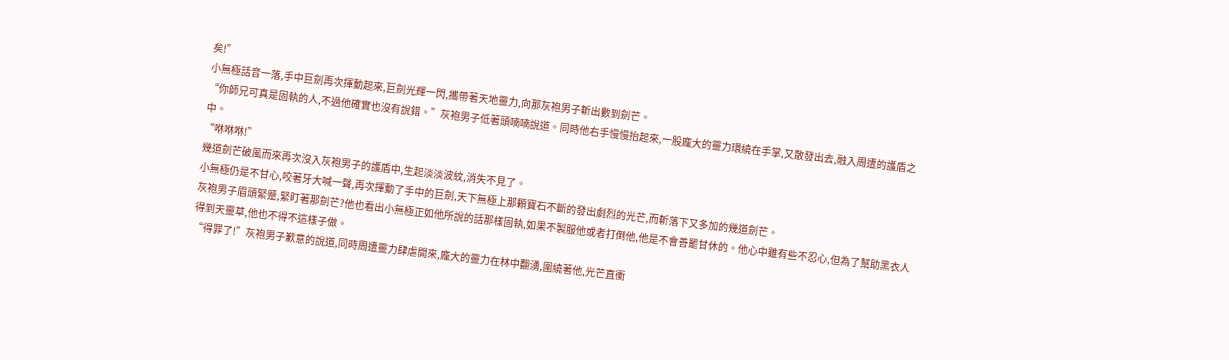矣!”
小無極話音一落,手中巨劍再次揮動起來,巨劍光輝一閃,攜帶著天地靈力,向那灰袍男子斬出數到劍芒。
“你師兄可真是固執的人,不過他確實也沒有說錯。”灰袍男子低著頭喃喃說道。同時他右手慢慢抬起來,一股龐大的靈力環繞在手掌,又散發出去,融入周遭的護盾之中。
“咻咻咻!”
幾道劍芒破風而來再次沒入灰袍男子的護盾中,生起淡淡波紋,消失不見了。
小無極仍是不甘心,咬著牙大喊一聲,再次揮動了手中的巨劍,天下無極上那顆寶石不斷的發出劇烈的光芒,而斬落下又多加的幾道劍芒。
灰袍男子眉頭緊蹙,緊盯著那劍芒?他也看出小無極正如他所說的話那樣固執,如果不製服他或者打倒他,他是不會善罷甘休的。他心中雖有些不忍心,但為了幫助黑衣人得到天靈草,他也不得不這樣子做。
“得罪了!”灰袍男子歉意的說道,同時周遭靈力肆虐開來,龐大的靈力在林中翻湧,圍繞著他,光芒直衝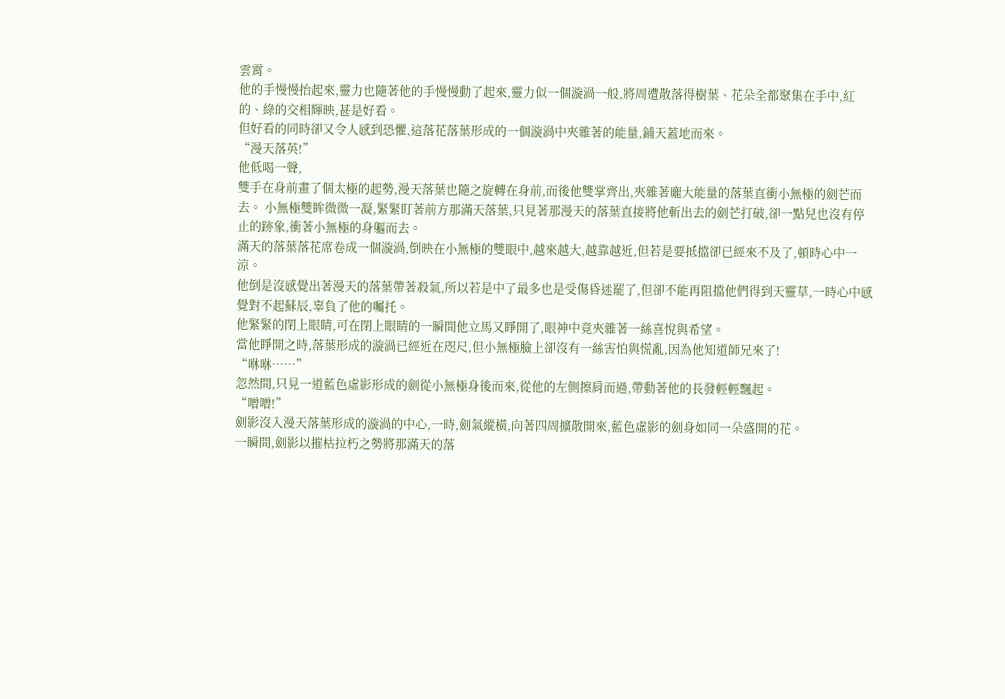雲霄。
他的手慢慢抬起來,靈力也隨著他的手慢慢動了起來,靈力似一個漩渦一般,將周遭散落得樹葉、花朵全都聚集在手中,紅的、綠的交相輝映,甚是好看。
但好看的同時卻又令人感到恐懼,這落花落葉形成的一個漩渦中夾雜著的能量,鋪天蓋地而來。
“漫天落英!”
他低喝一聲,
雙手在身前畫了個太極的起勢,漫天落葉也隨之旋轉在身前,而後他雙掌齊出,夾雜著龐大能量的落葉直衝小無極的劍芒而去。 小無極雙眸微微一凝,緊緊盯著前方那滿天落葉,只見著那漫天的落葉直接將他斬出去的劍芒打破,卻一點兒也沒有停止的跡象,衝著小無極的身軀而去。
滿天的落葉落花席卷成一個漩渦,倒映在小無極的雙眼中,越來越大,越靠越近,但若是要抵擋卻已經來不及了,頓時心中一涼。
他倒是沒感覺出著漫天的落葉帶著殺氣,所以若是中了最多也是受傷昏迷罷了,但卻不能再阻擋他們得到天靈草,一時心中感覺對不起蘇辰,辜負了他的囑托。
他緊緊的閉上眼睛,可在閉上眼睛的一瞬間他立馬又睜開了,眼神中竟夾雜著一絲喜悅與希望。
當他睜開之時,落葉形成的漩渦已經近在咫尺,但小無極臉上卻沒有一絲害怕與慌亂,因為他知道師兄來了!
“咻咻……”
忽然間,只見一道藍色虛影形成的劍從小無極身後而來,從他的左側擦肩而過,帶動著他的長發輕輕飄起。
“噌噌!”
劍影沒入漫天落葉形成的漩渦的中心,一時,劍氣縱橫,向著四周擴散開來,藍色虛影的劍身如同一朵盛開的花。
一瞬間,劍影以摧枯拉朽之勢將那滿天的落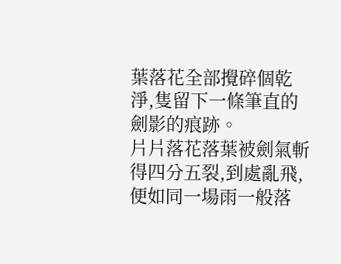葉落花全部攪碎個乾淨,隻留下一條筆直的劍影的痕跡。
片片落花落葉被劍氣斬得四分五裂,到處亂飛,便如同一場雨一般落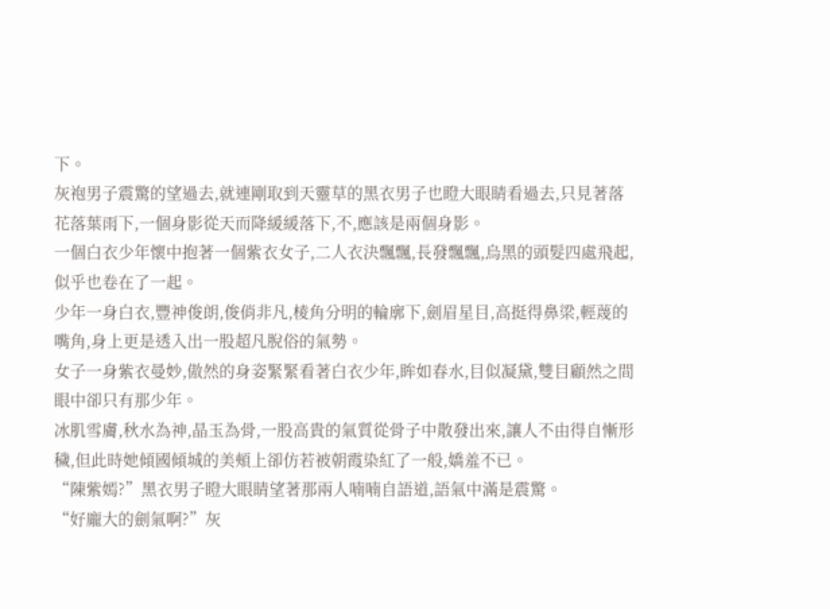下。
灰袍男子震驚的望過去,就連剛取到天靈草的黑衣男子也瞪大眼睛看過去,只見著落花落葉雨下,一個身影從天而降緩緩落下,不,應該是兩個身影。
一個白衣少年懷中抱著一個紫衣女子,二人衣決飄飄,長發飄飄,烏黑的頭髮四處飛起,似乎也卷在了一起。
少年一身白衣,豐神俊朗,俊俏非凡,棱角分明的輪廓下,劍眉星目,高挺得鼻梁,輕蔑的嘴角,身上更是透入出一股超凡脫俗的氣勢。
女子一身紫衣曼妙,傲然的身姿緊緊看著白衣少年,眸如春水,目似凝黛,雙目顧然之間眼中卻只有那少年。
冰肌雪膚,秋水為神,晶玉為骨,一股高貴的氣質從骨子中散發出來,讓人不由得自慚形穢,但此時她傾國傾城的美頰上卻仿若被朝霞染紅了一般,嬌羞不已。
“陳紫嫣?”黑衣男子瞪大眼睛望著那兩人喃喃自語道,語氣中滿是震驚。
“好龐大的劍氣啊?”灰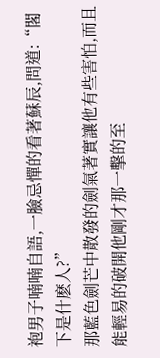袍男子喃喃自語,一臉忌憚的看著蘇辰,問道:“閣下是什麽人?”
那藍色劍芒中散發的劍氣著實讓他有些害怕,而且能輕易的破開他剛才那一擊的至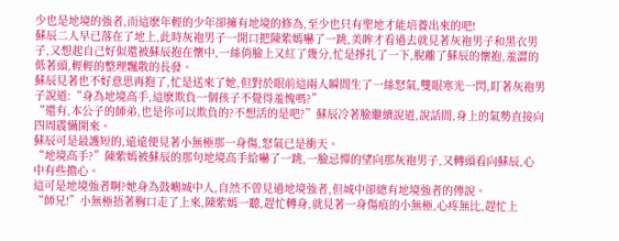少也是地境的強者,而這麽年輕的少年卻擁有地境的修為,至少也只有聖地才能培養出來的吧!
蘇辰二人早已落在了地上,此時灰袍男子一開口把陳紫嫣嚇了一跳,美眸才看過去就見著灰袍男子和黑衣男子,又想起自己好似還被蘇辰抱在懷中,一絲俏臉上又紅了幾分,忙是掙扎了一下,脫離了蘇辰的懷抱,羞澀的低著頭,輕輕的整理飄散的長發。
蘇辰見著也不好意思再抱了,忙是送來了她,但對於眼前這兩人瞬間生了一絲怒氣,雙眼寒光一閃,盯著灰袍男子說道:“身為地境高手,這麽欺負一個孩子不覺得羞愧嗎?”
“還有,本公子的師弟,也是你可以欺負的?不想活的是吧?”蘇辰冷著臉繼續說道,說話間,身上的氣勢直接向四周震懾開來。
蘇辰可是最護短的,遠遠便見著小無極那一身傷,怒氣已是衝天。
“地境高手?”陳紫嫣被蘇辰的那句地境高手給嚇了一跳,一臉忌憚的望向那灰袍男子,又轉頭看向蘇辰,心中有些擔心。
這可是地境強者啊?她身為鼓嶼城中人,自然不曾見過地境強者,但城中卻總有地境強者的傳說。
“師兄!”小無極捂著胸口走了上來,陳紫嫣一聽,趕忙轉身,就見著一身傷痕的小無極,心疼無比,趕忙上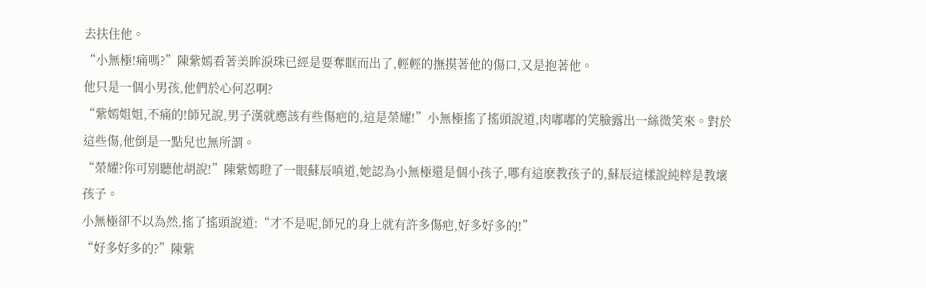去扶住他。
“小無極!痛嗎?”陳紫嫣看著美眸淚珠已經是要奪眶而出了,輕輕的撫摸著他的傷口,又是抱著他。
他只是一個小男孩,他們於心何忍啊?
“紫嫣姐姐,不痛的!師兄說,男子漢就應該有些傷疤的,這是榮耀!”小無極搖了搖頭說道,肉嘟嘟的笑臉露出一絲微笑來。對於這些傷,他倒是一點兒也無所謂。
“榮耀?你可別聽他胡說!”陳紫嫣瞪了一眼蘇辰嗔道,她認為小無極還是個小孩子,哪有這麽教孩子的,蘇辰這樣說純粹是教壞孩子。
小無極卻不以為然,搖了搖頭說道:“才不是呢,師兄的身上就有許多傷疤,好多好多的!”
“好多好多的?”陳紫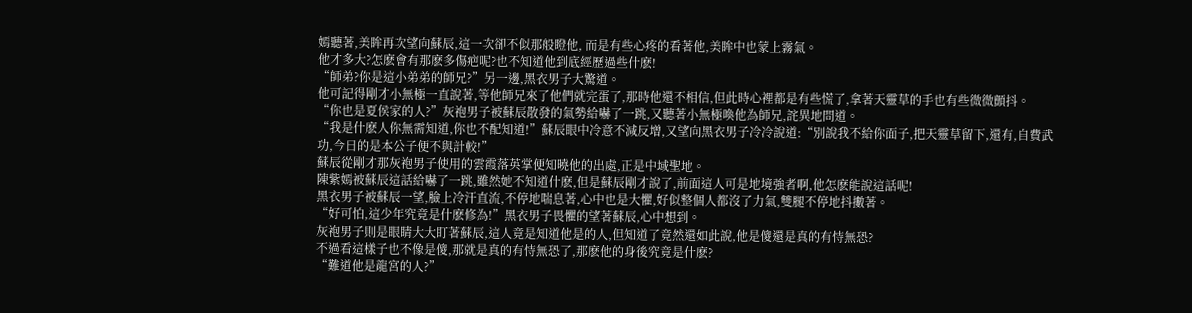嫣聽著,美眸再次望向蘇辰,這一次卻不似那般瞪他, 而是有些心疼的看著他,美眸中也蒙上霧氣。
他才多大?怎麽會有那麽多傷疤呢?也不知道他到底經歷過些什麽!
“師弟?你是這小弟弟的師兄?”另一邊,黑衣男子大驚道。
他可記得剛才小無極一直說著,等他師兄來了他們就完蛋了,那時他還不相信,但此時心裡都是有些慌了,拿著天靈草的手也有些微微顫抖。
“你也是夏侯家的人?”灰袍男子被蘇辰散發的氣勢給嚇了一跳,又聽著小無極喚他為師兄,詫異地問道。
“我是什麽人你無需知道,你也不配知道!”蘇辰眼中冷意不減反增,又望向黑衣男子冷冷說道:“別說我不給你面子,把天靈草留下,還有,自費武功,今日的是本公子便不與計較!”
蘇辰從剛才那灰袍男子使用的雲霞落英掌便知曉他的出處,正是中域聖地。
陳紫嫣被蘇辰這話給嚇了一跳,雖然她不知道什麽,但是蘇辰剛才說了,前面這人可是地境強者啊,他怎麽能說這話呢!
黑衣男子被蘇辰一望,臉上冷汗直流,不停地喘息著,心中也是大懼,好似整個人都沒了力氣,雙腿不停地抖擻著。
“好可怕,這少年究竟是什麽修為!”黑衣男子畏懼的望著蘇辰,心中想到。
灰袍男子則是眼睛大大盯著蘇辰,這人竟是知道他是的人,但知道了竟然還如此說,他是傻還是真的有恃無恐?
不過看這樣子也不像是傻,那就是真的有恃無恐了,那麽他的身後究竟是什麽?
“難道他是龍宮的人?”